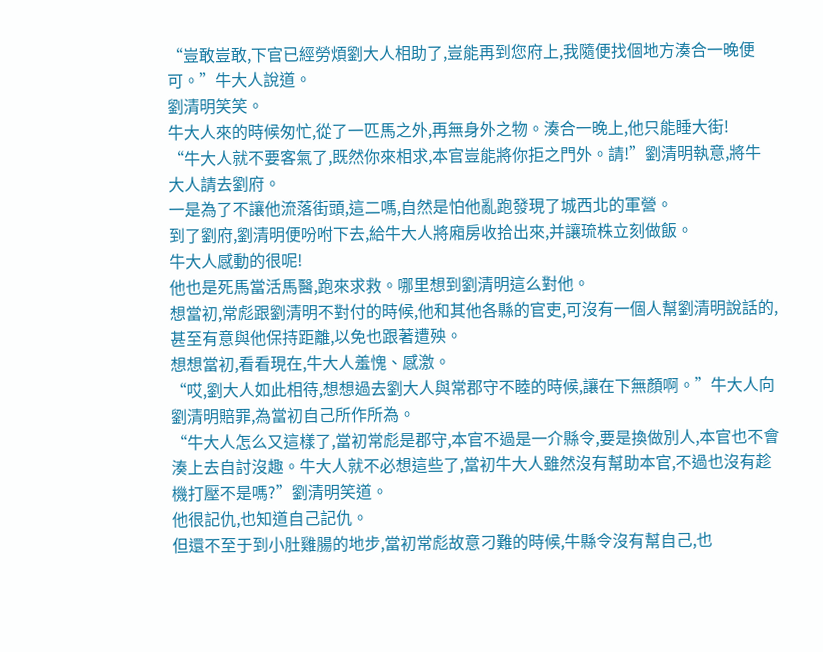“豈敢豈敢,下官已經勞煩劉大人相助了,豈能再到您府上,我隨便找個地方湊合一晚便可。”牛大人說道。
劉清明笑笑。
牛大人來的時候匆忙,從了一匹馬之外,再無身外之物。湊合一晚上,他只能睡大街!
“牛大人就不要客氣了,既然你來相求,本官豈能將你拒之門外。請!”劉清明執意,將牛大人請去劉府。
一是為了不讓他流落街頭,這二嗎,自然是怕他亂跑發現了城西北的軍營。
到了劉府,劉清明便吩咐下去,給牛大人將廂房收拾出來,并讓琉株立刻做飯。
牛大人感動的很呢!
他也是死馬當活馬醫,跑來求救。哪里想到劉清明這么對他。
想當初,常彪跟劉清明不對付的時候,他和其他各縣的官吏,可沒有一個人幫劉清明說話的,甚至有意與他保持距離,以免也跟著遭殃。
想想當初,看看現在,牛大人羞愧、感激。
“哎,劉大人如此相待,想想過去劉大人與常郡守不睦的時候,讓在下無顏啊。”牛大人向劉清明賠罪,為當初自己所作所為。
“牛大人怎么又這樣了,當初常彪是郡守,本官不過是一介縣令,要是換做別人,本官也不會湊上去自討沒趣。牛大人就不必想這些了,當初牛大人雖然沒有幫助本官,不過也沒有趁機打壓不是嗎?”劉清明笑道。
他很記仇,也知道自己記仇。
但還不至于到小肚雞腸的地步,當初常彪故意刁難的時候,牛縣令沒有幫自己,也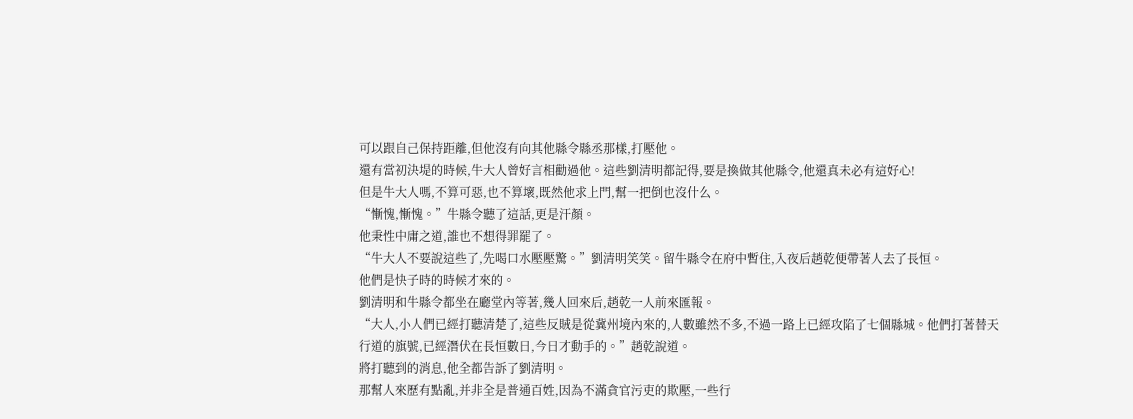可以跟自己保持距離,但他沒有向其他縣令縣丞那樣,打壓他。
還有當初決堤的時候,牛大人曾好言相勸過他。這些劉清明都記得,要是換做其他縣令,他還真未必有這好心!
但是牛大人嗎,不算可惡,也不算壞,既然他求上門,幫一把倒也沒什么。
“慚愧,慚愧。”牛縣令聽了這話,更是汗顏。
他秉性中庸之道,誰也不想得罪罷了。
“牛大人不要說這些了,先喝口水壓壓驚。”劉清明笑笑。留牛縣令在府中暫住,入夜后趙乾便帶著人去了長恒。
他們是快子時的時候才來的。
劉清明和牛縣令都坐在廳堂內等著,幾人回來后,趙乾一人前來匯報。
“大人,小人們已經打聽清楚了,這些反賊是從冀州境內來的,人數雖然不多,不過一路上已經攻陷了七個縣城。他們打著替天行道的旗號,已經潛伏在長恒數日,今日才動手的。”趙乾說道。
將打聽到的消息,他全都告訴了劉清明。
那幫人來歷有點亂,并非全是普通百姓,因為不滿貪官污吏的欺壓,一些行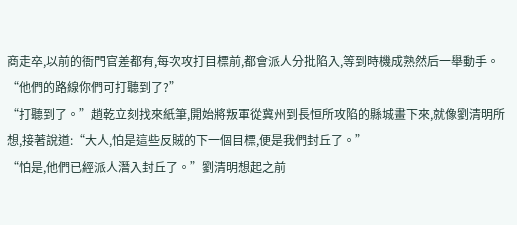商走卒,以前的衙門官差都有,每次攻打目標前,都會派人分批陷入,等到時機成熟然后一舉動手。
“他們的路線你們可打聽到了?”
“打聽到了。”趙乾立刻找來紙筆,開始將叛軍從冀州到長恒所攻陷的縣城畫下來,就像劉清明所想,接著說道:“大人,怕是這些反賊的下一個目標,便是我們封丘了。”
“怕是,他們已經派人潛入封丘了。”劉清明想起之前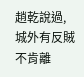趙乾說過,城外有反賊不肯離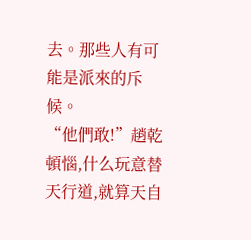去。那些人有可能是派來的斥候。
“他們敢!”趙乾頓惱,什么玩意替天行道,就算天自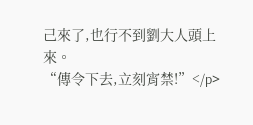己來了,也行不到劉大人頭上來。
“傳令下去,立刻宵禁!”</p>